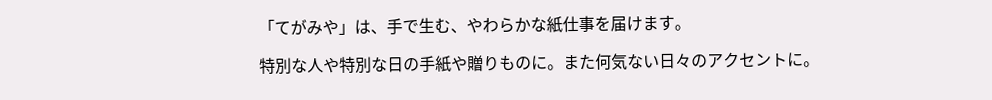「てがみや」は、手で生む、やわらかな紙仕事を届けます。

特別な人や特別な日の手紙や贈りものに。また何気ない日々のアクセントに。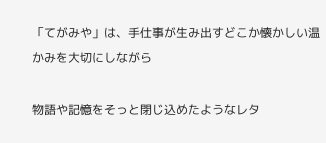「てがみや」は、手仕事が生み出すどこか懐かしい温かみを大切にしながら

物語や記憶をそっと閉じ込めたようなレタ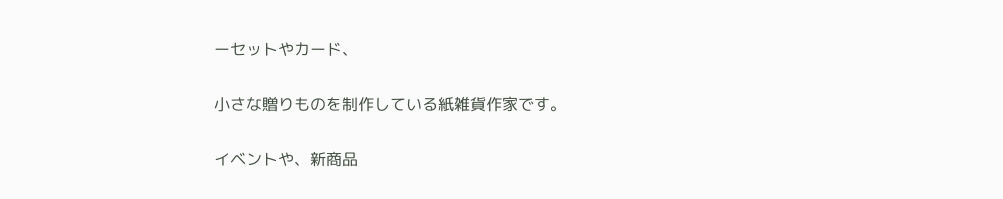ーセットやカード、

小さな贈りものを制作している紙雑貨作家です。

イベントや、新商品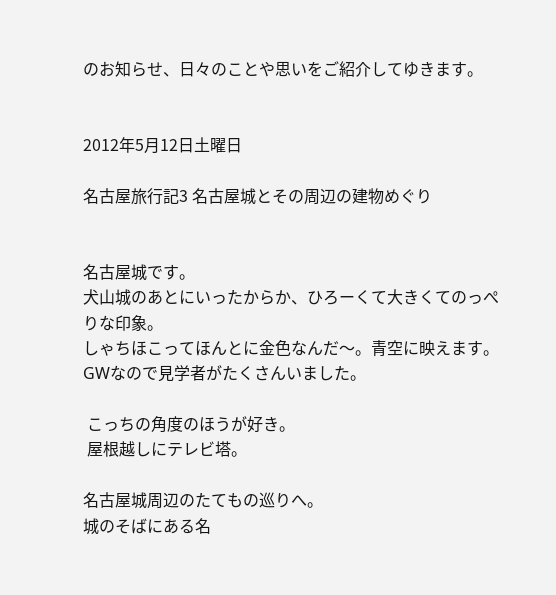のお知らせ、日々のことや思いをご紹介してゆきます。


2012年5月12日土曜日

名古屋旅行記3 名古屋城とその周辺の建物めぐり


名古屋城です。
犬山城のあとにいったからか、ひろーくて大きくてのっぺりな印象。
しゃちほこってほんとに金色なんだ〜。青空に映えます。
GWなので見学者がたくさんいました。

 こっちの角度のほうが好き。
 屋根越しにテレビ塔。

名古屋城周辺のたてもの巡りへ。
城のそばにある名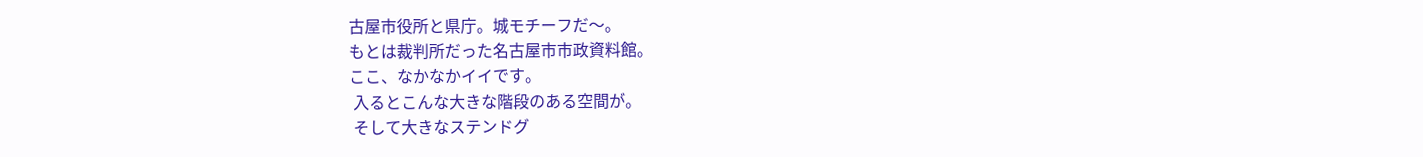古屋市役所と県庁。城モチーフだ〜。
もとは裁判所だった名古屋市市政資料館。
ここ、なかなかイイです。
 入るとこんな大きな階段のある空間が。
 そして大きなステンドグ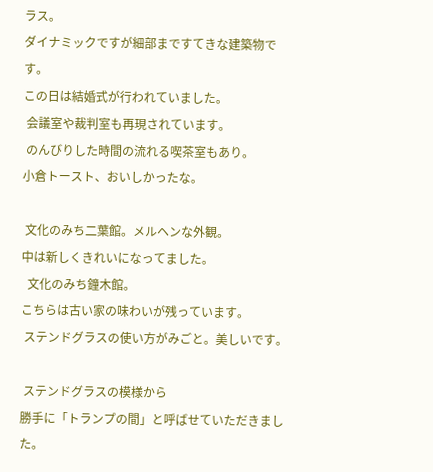ラス。
ダイナミックですが細部まですてきな建築物です。
この日は結婚式が行われていました。
 会議室や裁判室も再現されています。
 のんびりした時間の流れる喫茶室もあり。
小倉トースト、おいしかったな。

 文化のみち二葉館。メルヘンな外観。
中は新しくきれいになってました。
  文化のみち鐘木館。
こちらは古い家の味わいが残っています。
 ステンドグラスの使い方がみごと。美しいです。

 ステンドグラスの模様から
勝手に「トランプの間」と呼ばせていただきました。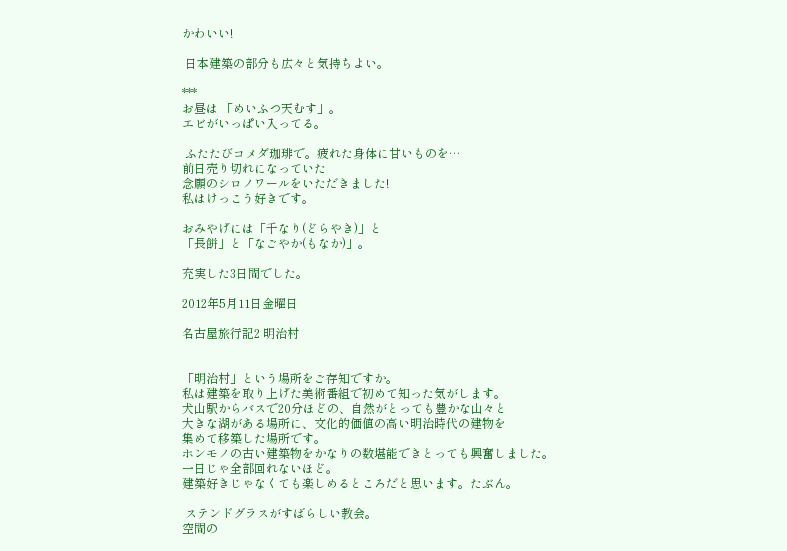かわいい!

 日本建築の部分も広々と気持ちよい。

***
お昼は 「めいふつ天むす」。
エビがいっぱい入ってる。

 ふたたびコメダ珈琲で。疲れた身体に甘いものを…
前日売り切れになっていた
念願のシロノワールをいただきました!
私はけっこう好きです。

おみやげには「千なり(どらやき)」と
「長餅」と「なごやか(もなか)」。

充実した3日間でした。

2012年5月11日金曜日

名古屋旅行記2 明治村


「明治村」という場所をご存知ですか。
私は建築を取り上げた美術番組で初めて知った気がします。
犬山駅からバスで20分ほどの、自然がとっても豊かな山々と
大きな湖がある場所に、文化的価値の高い明治時代の建物を
集めて移築した場所です。
ホンモノの古い建築物をかなりの数堪能できとっても興奮しました。
一日じゃ全部回れないほど。
建築好きじゃなくても楽しめるところだと思います。たぶん。

 ステンドグラスがすばらしい教会。
空間の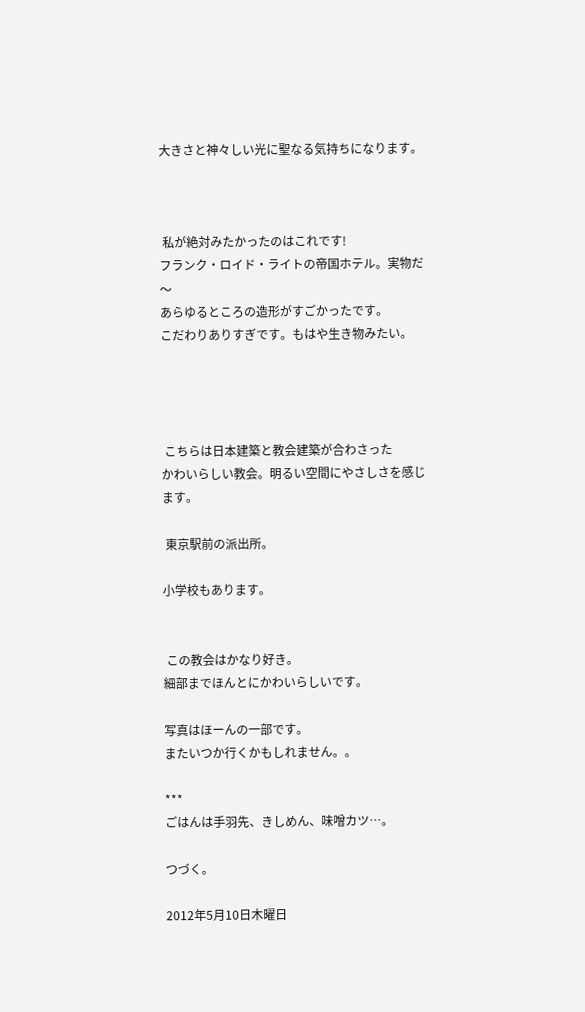大きさと神々しい光に聖なる気持ちになります。



 私が絶対みたかったのはこれです!
フランク・ロイド・ライトの帝国ホテル。実物だ〜
あらゆるところの造形がすごかったです。
こだわりありすぎです。もはや生き物みたい。




 こちらは日本建築と教会建築が合わさった
かわいらしい教会。明るい空間にやさしさを感じます。

 東京駅前の派出所。

小学校もあります。


 この教会はかなり好き。
細部までほんとにかわいらしいです。

写真はほーんの一部です。
またいつか行くかもしれません。。

***
ごはんは手羽先、きしめん、味噌カツ…。

つづく。

2012年5月10日木曜日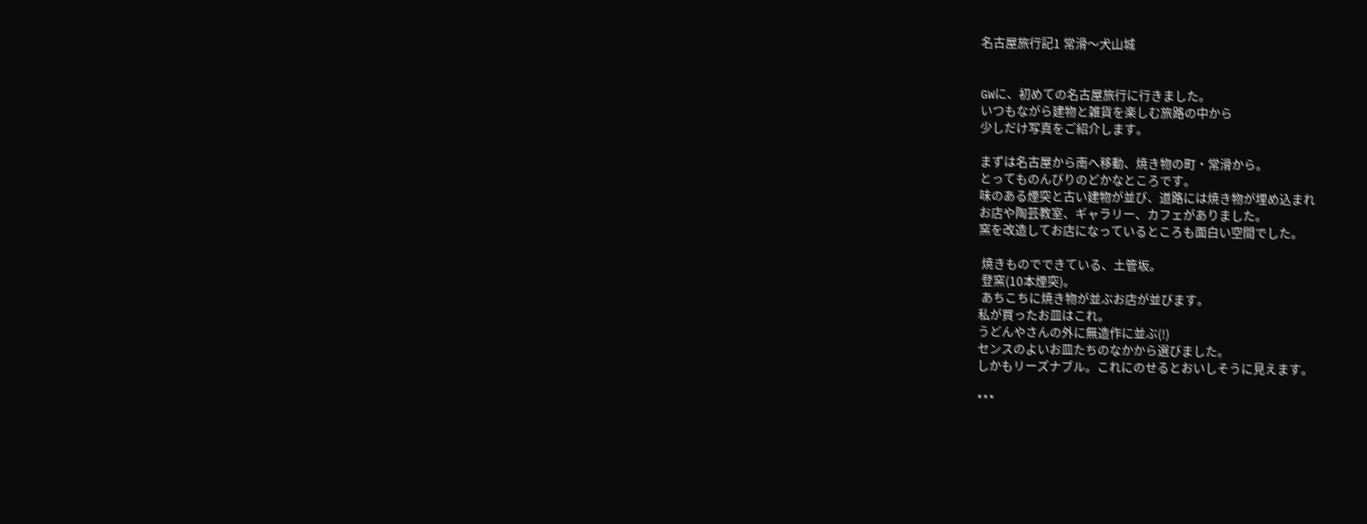名古屋旅行記1 常滑〜犬山城


GWに、初めての名古屋旅行に行きました。
いつもながら建物と雑貨を楽しむ旅路の中から
少しだけ写真をご紹介します。

まずは名古屋から南へ移動、焼き物の町・常滑から。
とってものんびりのどかなところです。
味のある煙突と古い建物が並び、道路には焼き物が埋め込まれ
お店や陶芸教室、ギャラリー、カフェがありました。
窯を改造してお店になっているところも面白い空間でした。

 焼きものでできている、土管坂。
 登窯(10本煙突)。
 あちこちに焼き物が並ぶお店が並びます。
私が買ったお皿はこれ。
うどんやさんの外に無造作に並ぶ(!)
センスのよいお皿たちのなかから選びました。
しかもリーズナブル。これにのせるとおいしそうに見えます。

***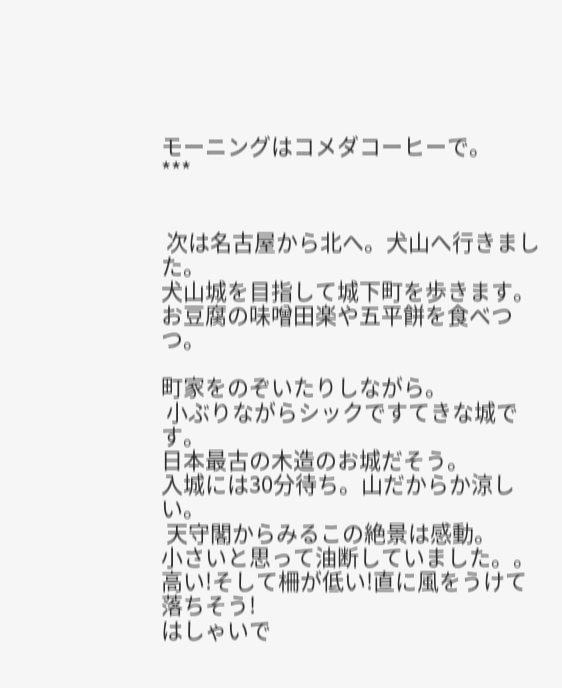モーニングはコメダコーヒーで。
***


 次は名古屋から北へ。犬山へ行きました。
犬山城を目指して城下町を歩きます。
お豆腐の味噌田楽や五平餅を食べつつ。

町家をのぞいたりしながら。
 小ぶりながらシックですてきな城です。
日本最古の木造のお城だそう。
入城には30分待ち。山だからか涼しい。
 天守閣からみるこの絶景は感動。
小さいと思って油断していました。。
高い!そして柵が低い!直に風をうけて落ちそう!
はしゃいで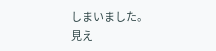しまいました。
見え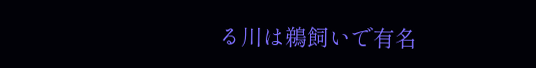る川は鵜飼いで有名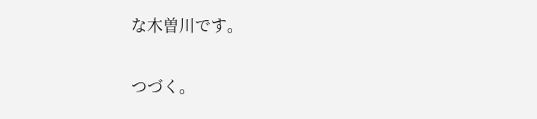な木曽川です。

つづく。